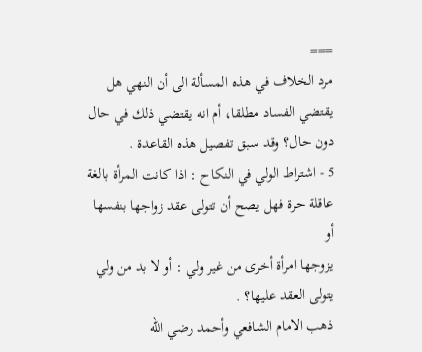===
مرد الخلاف في هذه المسألة الى أن النهي هل يقتضي الفساد مطلقا، أم انه يقتضي ذلك في حال دون حال؟ وقد سبق تفصيل هذه القاعدة .
5 - اشتراط الولي في النكاح : اذا كانت المرأة بالغة عاقلة حرة فهل يصح أن تتولى عقد زواجها بنفسها أو
يزوجها امرأة أخرى من غير ولي : أو لا بد من ولي يتولى العقد عليها؟ .
ذهب الامام الشافعي وأحمد رضي الله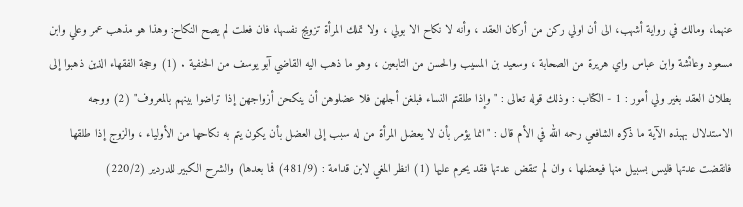عنهما، ومالك في رواية أشهب، الى أن اولي ركن من أركان العقد ، وأنه لا نكاح الا بولي ، ولا تملك المرأة تزويج نفسها، فان فعلت لم يصح النكاح: وهذا هو مذهب عمر وعلي وابن مسعود وعائشة وابن عباس واي هريرة من الصحابة ، وسعيد بن المسيب والحسن من التابعين ، وهو ما ذهب اليه القاضي آبو يوسف من الحنفية . (1) وحجة الفقهاء الذين ذهبوا إلى بطلان العقد بغير ولي أمور : 1 - الكتاب : وذلك قوله تعالى : " وإذا طلقتم النساء فبلغن أجلهن فلا عضلوهن أن ينكحن أزواجهن إذا تراضوا بينهم بالمعروف" (2) ووجه الاستدلال بهبذه الآية ما ذكره الشافعي رحمه الله في الأم قال : "انما يؤمر بأن لا يعضل المرأة من له سبب إلى العضل بأن يكون يتم به نكاحها من الأولياء ، والزوج إذا طلقها فانقضت عدتها فليس بسبيل منها فيعضلها ، وان لم تنقض عدتها فقد يحرم عليها (1) انظر المغي لابن قدامة : (481/9) فما بعدها) والشرح الكبير للدردير (220/2)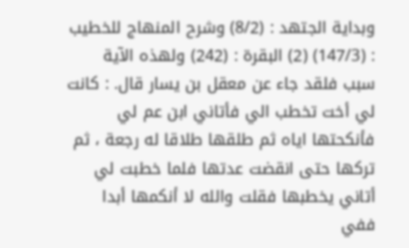وبداية الجتهد : (8/2) وشرح المنهاج للخطيب : (147/3) (2) البقرة : (242) ولهذه الآية سبب فلقد جاء عن معقل بن يسار قال. : كانت لي أخت تخطب الي فأتاني ابن عم لي فأنكحتها اياه ثم طلقها طلاقا له رجعة ، ثم تركها حتى انقضت عدتها فلما خطبت لي أتاني يخطبها فقلت والله لا أنكمها أبدا ففي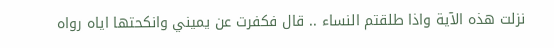نزلت هذه الآية واذا طلقتم النساء .. قال فكفرت عن يميني وانكحتها اياه رواه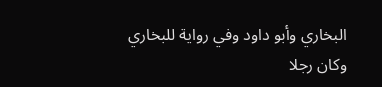البخاري وأبو داود وفي رواية للبخاري وكان رجلا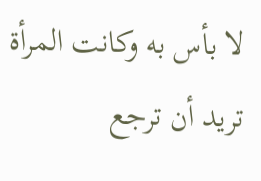لا بأس به وكانت المرأة تريد أن ترجع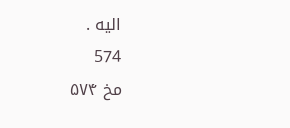اليه .
574
مخ ۵۷۴